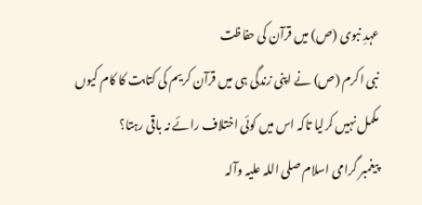عہدِ نبوی (ص) میں قرآن کی حفاظت
نبی اکرم (ص) نے اپنی زندگی ہی میں قرآن کریم کی کتابت کا کام کیوں مکمل نہیں کرلیا تاکہ اس میں کوئی اختلاف رائے نہ باقی رہتا؟
پیغمبر گرامی اسلام صلی اللہ علیہ وآلہ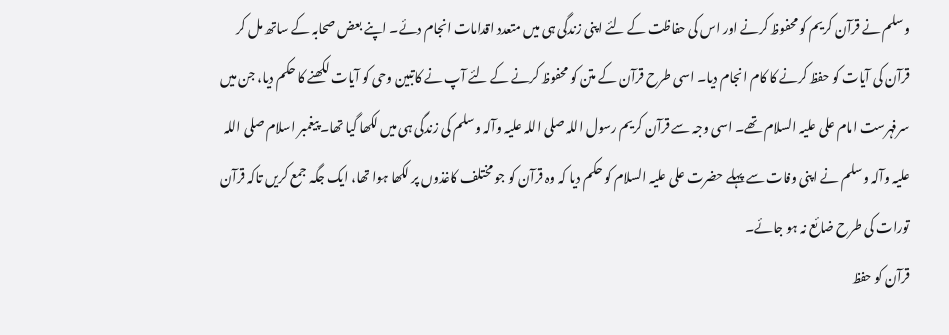وسلم نے قرآن کریم کو محفوظ کرنے اور اس کی حفاظت کے لئے اپنی زندگی ہی میں متعدد اقدامات انجام دئے۔ اپنے بعض صحابہ کے ساتھ مل کر قرآن کی آیات کو حفظ کرنے کا کام انجام دیا۔ اسی طرح قرآن کے متن کو محفوظ کرنے کے لئے آپ نے کاتبین وحی کو آیات لکھنے کا حکم دیا، جن میں سرفہرست امام علی علیہ السلام تھے۔ اسی وجہ سے قرآن کریم رسول اللہ صلی اللہ علیہ وآلہ وسلم کی زندگی ہی میں لکھا گیا تھا۔ پیغمبر اسلام صلی اللہ علیہ وآلہ وسلم نے اپنی وفات سے پہلے حضرت علی علیہ السلام کو حکم دیا کہ وہ قرآن کو جو مختلف کاغذوں پر لکھا ہوا تھا، ایک جگہ جمع کریں تاکہ قرآن تورات کی طرح ضائع نہ ہو جائے۔
قرآن کو حفظ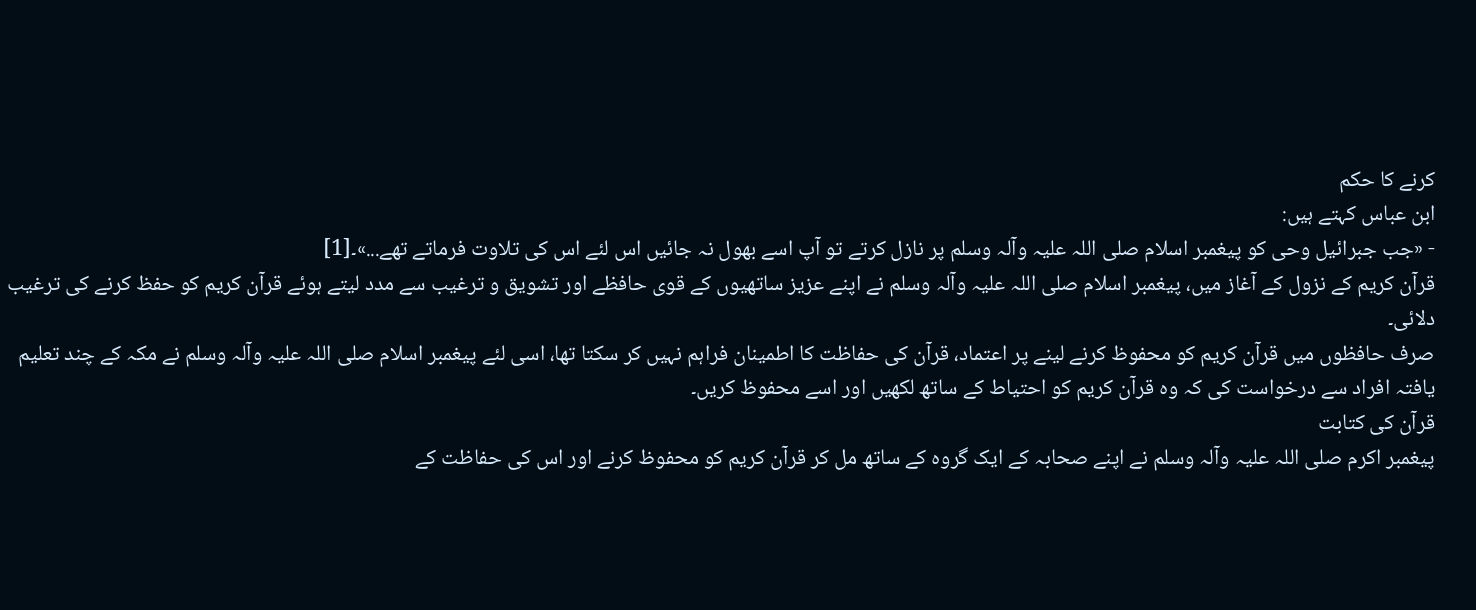کرنے کا حکم
ابن عباس کہتے ہیں:
- «جب جبرائیل وحی کو پیغمبر اسلام صلی اللہ علیہ وآلہ وسلم پر نازل کرتے تو آپ اسے بھول نہ جائیں اس لئے اس کی تلاوت فرماتے تھے...»۔[1]
قرآن کریم کے نزول کے آغاز میں، پیغمبر اسلام صلی اللہ علیہ وآلہ وسلم نے اپنے عزیز ساتھیوں کے قوی حافظے اور تشویق و ترغیب سے مدد لیتے ہوئے قرآن کریم کو حفظ کرنے کی ترغیب دلائی۔
صرف حافظوں میں قرآن کریم کو محفوظ کرنے لینے پر اعتماد، قرآن کی حفاظت کا اطمینان فراہم نہیں کر سکتا تھا، اسی لئے پیغمبر اسلام صلی اللہ علیہ وآلہ وسلم نے مکہ کے چند تعلیم یافتہ افراد سے درخواست کی کہ وہ قرآن کریم کو احتیاط کے ساتھ لکھیں اور اسے محفوظ کریں۔
قرآن کی کتابت
پیغمبر اکرم صلی اللہ علیہ وآلہ وسلم نے اپنے صحابہ کے ایک گروہ کے ساتھ مل کر قرآن کریم کو محفوظ کرنے اور اس کی حفاظت کے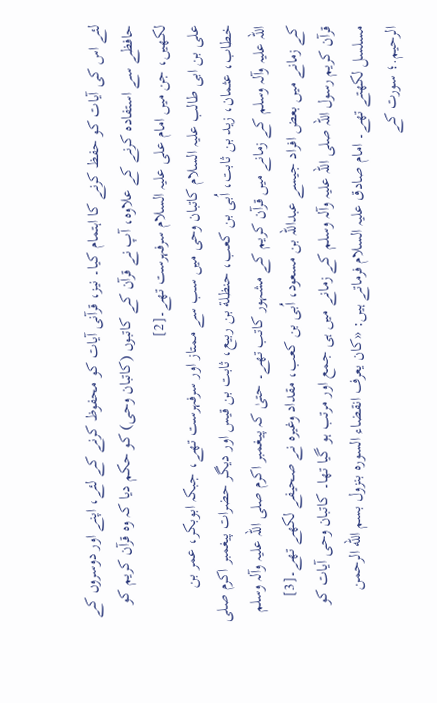لئے اس کی آیات کو حفظ کرنے کا اہتمام کیا۔ نیز، قرآنی آیات کو محفوظ کرنے کے لئے، اپنے اور دوسروں کے حافظے سے استفادہ کرنے کے علاوہ، آپ نے قرآن کے کاتبوں (کاتبان وحی) کو حکم دیا کہ وہ قرآن کریم کو لکھیں، جن میں امام علی علیہ السلام سرفہرست تھے۔[2]
علی بن ابی طالب علیہ السلام کاتبان وحی میں سب سے ممتاز اور سرفہرست تھے، جبکہ ابوبکر، عمر بن خطاب، عثمان، زید بن ثابت، اُبی بن کعب، حنظلة بن ربیع، ثابت بن قیس اور دیگر حضرات پیغمبر اکرم صلی اللہ علیہ وآلہ وسلم کے زمانے میں قرآن کریم کے مشہور کاتب تھے۔ حتیٰ کہ پیغمبر اکرم صلی اللہ علیہ وآلہ وسلم کے زمانے میں بعض افراد جیسے عبداللہ بن مسعود، اُبی بن کعب، مقداد وغیرہ نے صحیفے لکھے تھے۔[3]
قرآن کریم رسول اللہ صلی اللہ علیہ وآلہ وسلم کے زمانے میں ہی جمع اور مرتب ہو گیا تھا۔ کاتبان وحی آیات کو مسلسل لکھتے تھے۔ امام صادق علیہ السلام فرماتے ہیں: «کان یعرف انقضاء السوره بنزول بسم الله الرحمن الرحیم.؛ سورت کے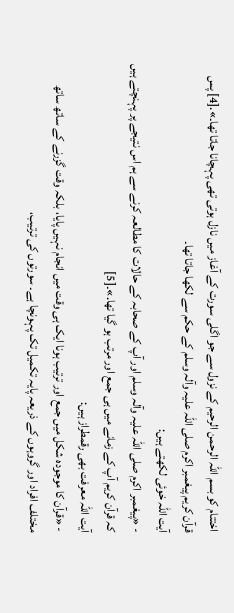اختتام کو بسم اللہ الرحمن الرحیم کے نزول سے جو اگلی سورت کے آغاز میں نازل ہوتی تھی پہچانا جاتا تھا۔».[4] پس قرآن کریم پیغمبر اکرم صلی اللہ علیہ وآلہ وسلم کے حکم سے لکھا جاتا تھا۔
آیت اللہ خوئی لکھتے ہیں:
- «پیغمبر اکرم صلی اللہ علیہ وآلہ وسلم اور آپ کے صحابہ کے حالات کا مطالعہ کرنے سے ہم اس نتیجے پر پہنچتے ہیں کہ قرآن کریم آپ کے زمانے میں ہی جمع اور مرتب ہو گیا تھا.»۔[5]
آیت اللہ معرفت بھی رقمطراز ہیں:
- «قرآن کا موجودہ شکل میں جمع اور ترتیب ہونا ایک ہی وقت میں انجام نہیں پایا، بلکہ وقت گزرنے کے ساتھ ساتھ مختلف افراد اور گروہوں کے ذریعہ پایہ تکمیل تک پہونچا ہے۔ سورتوں کی ترتیب،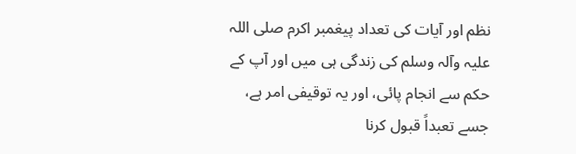نظم اور آیات کی تعداد پیغمبر اکرم صلی اللہ علیہ وآلہ وسلم کی زندگی ہی میں اور آپ کے حکم سے انجام پائی، اور یہ توقیفی امر ہے، جسے تعبداً قبول کرنا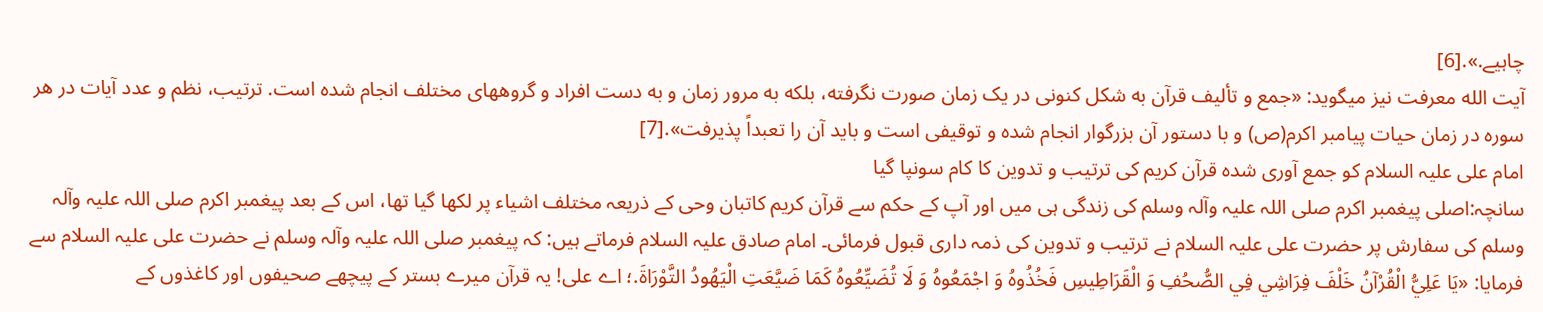چاہیے.».[6]
آیت الله معرفت نیز میگوید: «جمع و تألیف قرآن به شکل کنونی در یک زمان صورت نگرفته، بلکه به مرور زمان و به دست افراد و گروههای مختلف انجام شده است. ترتیب، نظم و عدد آیات در هر سوره در زمان حیات پیامبر اکرم(ص) و با دستور آن بزرگوار انجام شده و توقیفی است و باید آن را تعبداً پذیرفت».[7]
امام علی علیہ السلام کو جمع آوری شدہ قرآن کریم کی ترتیب و تدوین کا کام سونپا گیا
سانچہ:اصلی پیغمبر اکرم صلی اللہ علیہ وآلہ وسلم کی زندگی ہی میں اور آپ کے حکم سے قرآن کریم کاتبان وحی کے ذریعہ مختلف اشیاء پر لکھا گیا تھا، اس کے بعد پیغمبر اکرم صلی اللہ علیہ وآلہ وسلم کی سفارش پر حضرت علی علیہ السلام نے ترتیب و تدوین کی ذمہ داری قبول فرمائی۔ امام صادق علیہ السلام فرماتے ہیں: کہ پیغمبر صلی اللہ علیہ وآلہ وسلم نے حضرت علی علیہ السلام سے فرمایا: «يَا عَلِيُّ الْقُرْآنُ خَلْفَ فِرَاشِي فِي الصُّحُفِ وَ الْقَرَاطِيسِ فَخُذُوهُ وَ اجْمَعُوهُ وَ لَا تُضَيِّعُوهُ كَمَا ضَيَّعَتِ الْيَهُودُ التَّوْرَاةَ.؛ اے علی! یہ قرآن میرے بستر کے پیچھے صحیفوں اور کاغذوں کے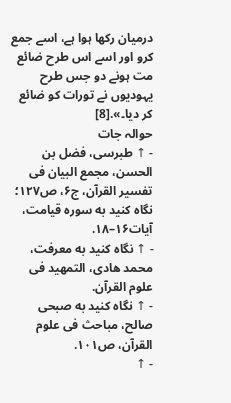درمیان رکھا ہوا ہے، اسے جمع کرو اور اسے اس طرح ضائع مت ہونے دو جس طرح یہودیوں نے تورات کو ضائع کر دیا۔».[8]
حوالہ جات
- ↑ طبرسی، فضل بن الحسن، مجمع البیان فی تفسیر القرآن، ج۶، ص۱۲۷؛ نگاه کنید به سوره قیامت، آیات۱۶–۱۸.
- ↑ نگاه کنید به معرفت، محمد هادی، التمهید فی علوم القرآن.
- ↑ نگاه کنید به صبحی صالح، مباحث فی علوم القرآن، ص۱۰۱.
- ↑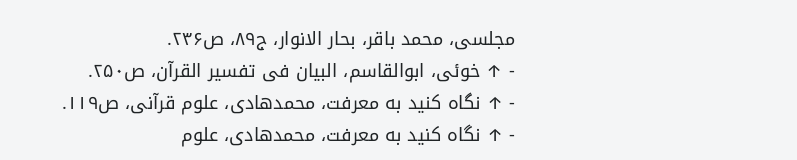مجلسی، محمد باقر، بحار الانوار، ج۸۹، ص۲۳۶.
- ↑ خوئی، ابوالقاسم، البیان فی تفسیر القرآن، ص۲۵۰.
- ↑ نگاه کنید به معرفت، محمدهادی، علوم قرآنی، ص۱۱۹.
- ↑ نگاه کنید به معرفت، محمدهادی، علوم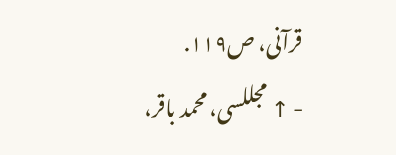قرآنی، ص۱۱۹.
- ↑ مجللسی، محمد باقر،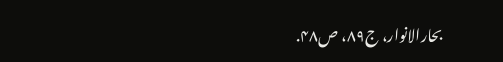بحارالانوار، ج۸۹، ص۴۸.